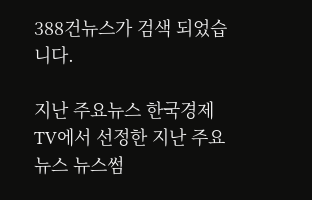388건뉴스가 검색 되었습니다.

지난 주요뉴스 한국경제TV에서 선정한 지난 주요뉴스 뉴스썸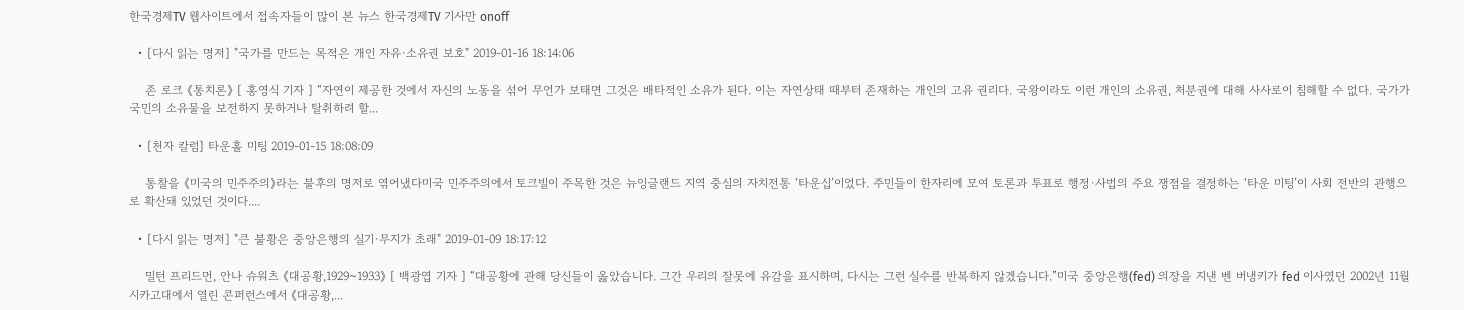한국경제TV 웹사이트에서 접속자들이 많이 본 뉴스 한국경제TV 기사만 onoff

  • [다시 읽는 명저] "국가를 만드는 목적은 개인 자유·소유권 보호" 2019-01-16 18:14:06

    존 로크 《통치론》 [ 홍영식 기자 ] “자연이 제공한 것에서 자신의 노동을 섞어 무언가 보태면 그것은 배타적인 소유가 된다. 이는 자연상태 때부터 존재하는 개인의 고유 권리다. 국왕이라도 이런 개인의 소유권, 처분권에 대해 사사로이 침해할 수 없다. 국가가 국민의 소유물을 보전하지 못하거나 탈취하려 할...

  • [천자 칼럼] 타운홀 미팅 2019-01-15 18:08:09

    통찰을 《미국의 민주주의》라는 불후의 명저로 엮어냈다미국 민주주의에서 토크빌이 주목한 것은 뉴잉글랜드 지역 중심의 자치전통 ‘타운십’이었다. 주민들이 한자리에 모여 토론과 투표로 행정·사법의 주요 쟁점을 결정하는 ‘타운 미팅’이 사회 전반의 관행으로 확산돼 있었던 것이다....

  • [다시 읽는 명저] "큰 불황은 중앙은행의 실기·무지가 초래" 2019-01-09 18:17:12

    밀턴 프리드먼, 안나 슈워츠 《대공황,1929~1933》 [ 백광엽 기자 ] “대공황에 관해 당신들이 옳았습니다. 그간 우리의 잘못에 유감을 표시하며, 다시는 그런 실수를 반복하지 않겠습니다.”미국 중앙은행(fed) 의장을 지낸 벤 버냉키가 fed 이사였던 2002년 11월 시카고대에서 열린 콘퍼런스에서 《대공황,...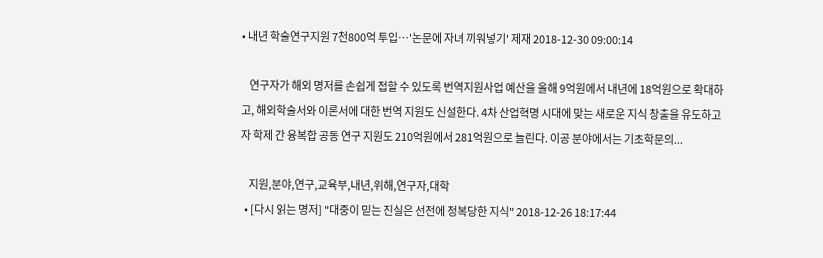• 내년 학술연구지원 7천800억 투입…'논문에 자녀 끼워넣기' 제재 2018-12-30 09:00:14

    연구자가 해외 명저를 손쉽게 접할 수 있도록 번역지원사업 예산을 올해 9억원에서 내년에 18억원으로 확대하고, 해외학술서와 이론서에 대한 번역 지원도 신설한다. 4차 산업혁명 시대에 맞는 새로운 지식 창출을 유도하고자 학제 간 융복합 공동 연구 지원도 210억원에서 281억원으로 늘린다. 이공 분야에서는 기초학문의...

    지원,분야,연구,교육부,내년,위해,연구자,대학
  • [다시 읽는 명저] "대중이 믿는 진실은 선전에 정복당한 지식" 2018-12-26 18:17:44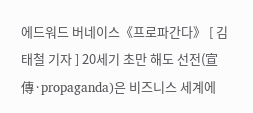에드워드 버네이스《프로파간다》 [ 김태철 기자 ] 20세기 초만 해도 선전(宣傳·propaganda)은 비즈니스 세계에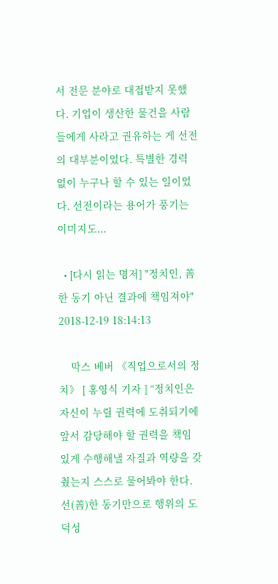서 전문 분야로 대접받지 못했다. 기업이 생산한 물건을 사람들에게 사라고 권유하는 게 선전의 대부분이었다. 특별한 경력 없이 누구나 할 수 있는 일이었다. 선전이라는 용어가 풍기는 이미지도...

  • [다시 읽는 명저] "정치인, 善한 동기 아닌 결과에 책임져야" 2018-12-19 18:14:13

    막스 베버 《직업으로서의 정치》 [ 홍영식 기자 ] “정치인은 자신이 누릴 권력에 도취되기에 앞서 감당해야 할 권력을 책임 있게 수행해낼 자질과 역량을 갖췄는지 스스로 물어봐야 한다. 선(善)한 동기만으로 행위의 도덕성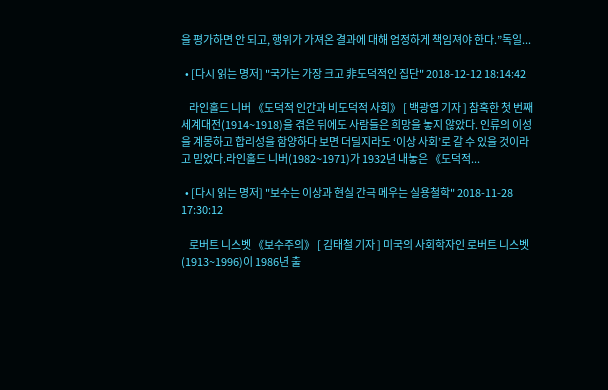을 평가하면 안 되고, 행위가 가져온 결과에 대해 엄정하게 책임져야 한다.”독일...

  • [다시 읽는 명저] "국가는 가장 크고 非도덕적인 집단" 2018-12-12 18:14:42

    라인홀드 니버 《도덕적 인간과 비도덕적 사회》 [ 백광엽 기자 ] 참혹한 첫 번째 세계대전(1914~1918)을 겪은 뒤에도 사람들은 희망을 놓지 않았다. 인류의 이성을 계몽하고 합리성을 함양하다 보면 더딜지라도 ‘이상 사회’로 갈 수 있을 것이라고 믿었다.라인홀드 니버(1982~1971)가 1932년 내놓은 《도덕적...

  • [다시 읽는 명저] "보수는 이상과 현실 간극 메우는 실용철학" 2018-11-28 17:30:12

    로버트 니스벳 《보수주의》 [ 김태철 기자 ] 미국의 사회학자인 로버트 니스벳(1913~1996)이 1986년 출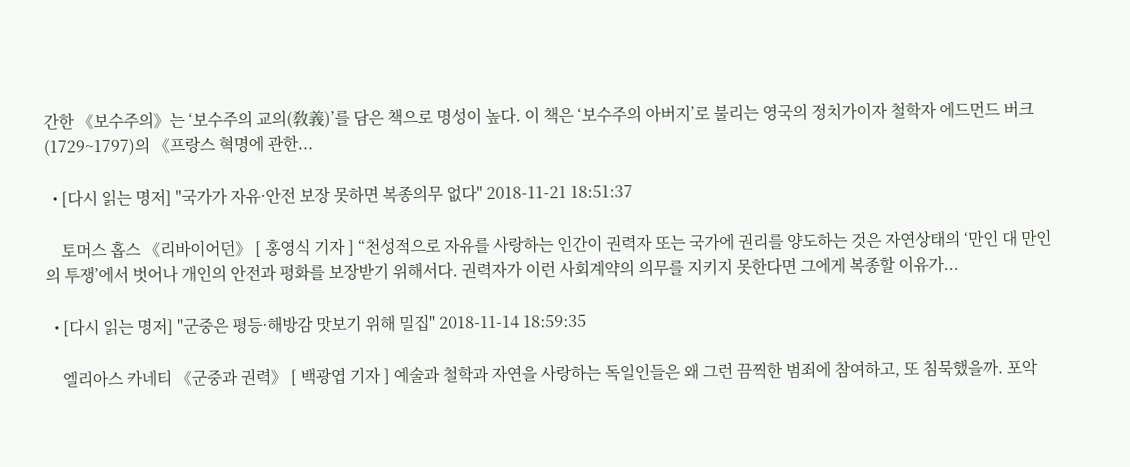간한 《보수주의》는 ‘보수주의 교의(敎義)’를 담은 책으로 명성이 높다. 이 책은 ‘보수주의 아버지’로 불리는 영국의 정치가이자 철학자 에드먼드 버크(1729~1797)의 《프랑스 혁명에 관한...

  • [다시 읽는 명저] "국가가 자유·안전 보장 못하면 복종의무 없다" 2018-11-21 18:51:37

    토머스 홉스 《리바이어던》 [ 홍영식 기자 ] “천성적으로 자유를 사랑하는 인간이 권력자 또는 국가에 권리를 양도하는 것은 자연상태의 ‘만인 대 만인의 투쟁’에서 벗어나 개인의 안전과 평화를 보장받기 위해서다. 권력자가 이런 사회계약의 의무를 지키지 못한다면 그에게 복종할 이유가...

  • [다시 읽는 명저] "군중은 평등·해방감 맛보기 위해 밀집" 2018-11-14 18:59:35

    엘리아스 카네티 《군중과 권력》 [ 백광엽 기자 ] 예술과 철학과 자연을 사랑하는 독일인들은 왜 그런 끔찍한 범죄에 참여하고, 또 침묵했을까. 포악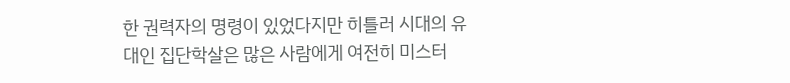한 권력자의 명령이 있었다지만 히틀러 시대의 유대인 집단학살은 많은 사람에게 여전히 미스터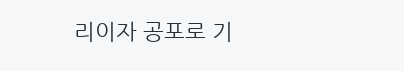리이자 공포로 기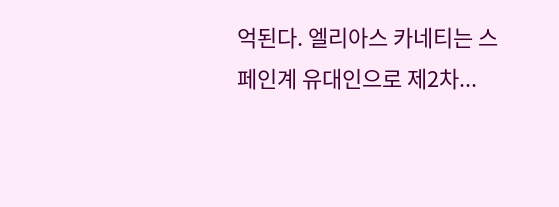억된다. 엘리아스 카네티는 스페인계 유대인으로 제2차...